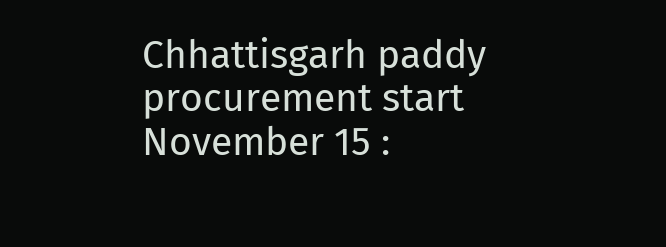Chhattisgarh paddy procurement start November 15 :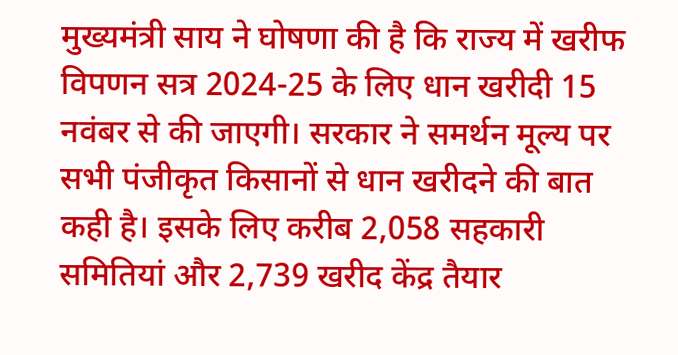मुख्यमंत्री साय ने घोषणा की है कि राज्य में खरीफ विपणन सत्र 2024-25 के लिए धान खरीदी 15 नवंबर से की जाएगी। सरकार ने समर्थन मूल्य पर सभी पंजीकृत किसानों से धान खरीदने की बात कही है। इसके लिए करीब 2,058 सहकारी समितियां और 2,739 खरीद केंद्र तैयार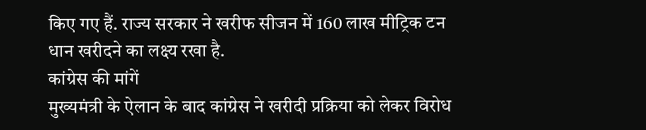किए गए हैं. राज्य सरकार ने खरीफ सीजन में 160 लाख मीट्रिक टन धान खरीदने का लक्ष्य रखा है.
कांग्रेस की मांगें
मुख्यमंत्री के ऐलान के बाद कांग्रेस ने खरीदी प्रक्रिया को लेकर विरोध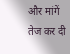और मांगें तेज कर दी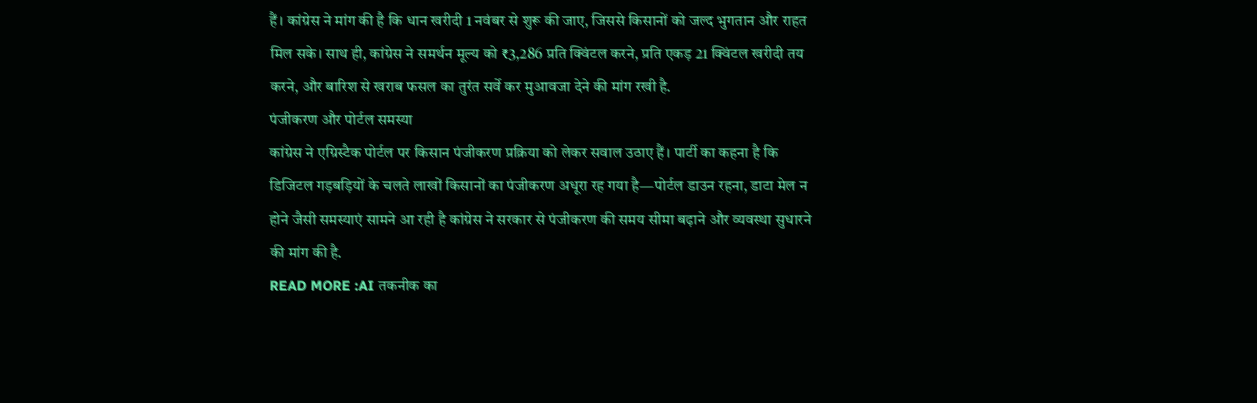हैं। कांग्रेस ने मांग की है कि धान खरीदी 1 नवंबर से शुरू की जाए, जिससे किसानों को जल्द भुगतान और राहत मिल सके। साथ ही, कांग्रेस ने समर्थन मूल्य को ₹3,286 प्रति क्विंटल करने, प्रति एकड़ 21 क्विंटल खरीदी तय करने, और बारिश से खराब फसल का तुरंत सर्वे कर मुआवजा देने की मांग रखी है.
पंजीकरण और पोर्टल समस्या
कांग्रेस ने एग्रिस्टैक पोर्टल पर किसान पंजीकरण प्रक्रिया को लेकर सवाल उठाए हैं। पार्टी का कहना है कि डिजिटल गड़बड़ियों के चलते लाखों किसानों का पंजीकरण अधूरा रह गया है—पोर्टल डाउन रहना, डाटा मेल न होने जैसी समस्याएं सामने आ रही है कांग्रेस ने सरकार से पंजीकरण की समय सीमा बढ़ाने और व्यवस्था सुधारने की मांग की है.
READ MORE :AI तकनीक का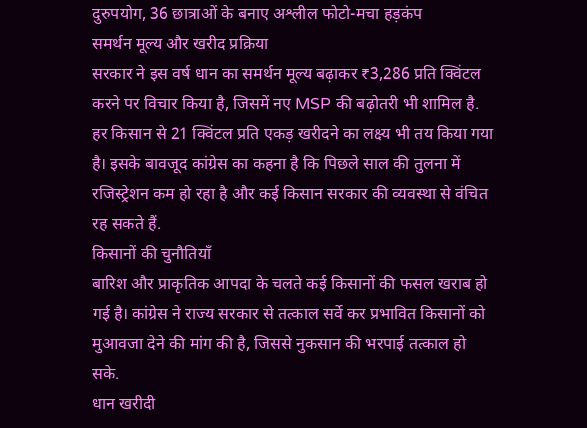दुरुपयोग, 36 छात्राओं के बनाए अश्लील फोटो-मचा हड़कंप
समर्थन मूल्य और खरीद प्रक्रिया
सरकार ने इस वर्ष धान का समर्थन मूल्य बढ़ाकर ₹3,286 प्रति क्विंटल करने पर विचार किया है, जिसमें नए MSP की बढ़ोतरी भी शामिल है. हर किसान से 21 क्विंटल प्रति एकड़ खरीदने का लक्ष्य भी तय किया गया है। इसके बावजूद कांग्रेस का कहना है कि पिछले साल की तुलना में रजिस्ट्रेशन कम हो रहा है और कई किसान सरकार की व्यवस्था से वंचित रह सकते हैं.
किसानों की चुनौतियाँ
बारिश और प्राकृतिक आपदा के चलते कई किसानों की फसल खराब हो गई है। कांग्रेस ने राज्य सरकार से तत्काल सर्वे कर प्रभावित किसानों को मुआवजा देने की मांग की है, जिससे नुकसान की भरपाई तत्काल हो सके.
धान खरीदी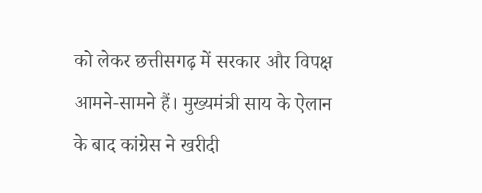को लेकर छत्तीसगढ़ में सरकार और विपक्ष आमने-सामने हैं। मुख्यमंत्री साय के ऐलान के बाद कांग्रेस ने खरीदी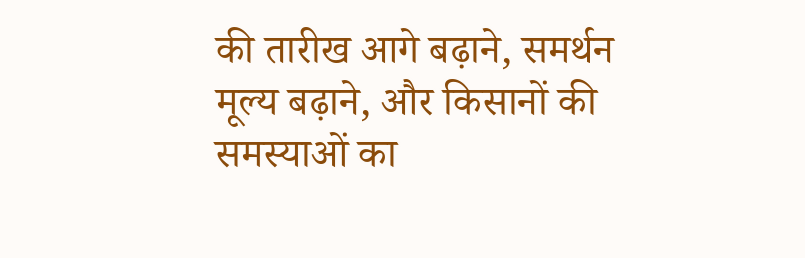की तारीख आगे बढ़ाने, समर्थन मूल्य बढ़ाने, और किसानों की समस्याओं का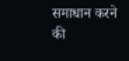समाधान करने की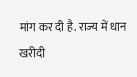मांग कर दी है. राज्य में धान खरीदी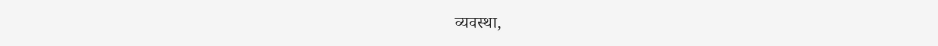व्यवस्था,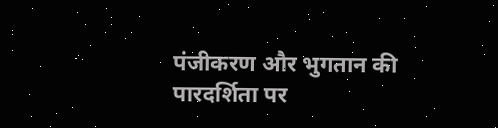पंजीकरण और भुगतान की पारदर्शिता पर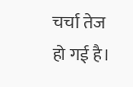चर्चा तेज हो गई है।